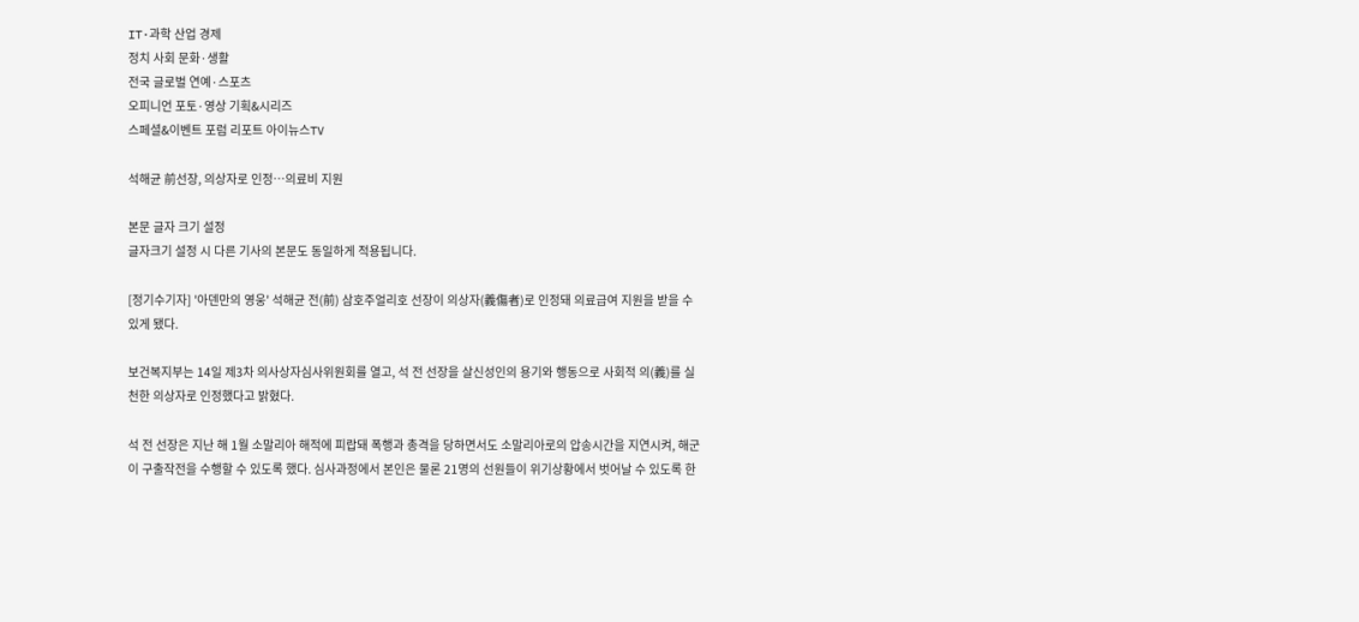IT·과학 산업 경제
정치 사회 문화·생활
전국 글로벌 연예·스포츠
오피니언 포토·영상 기획&시리즈
스페셜&이벤트 포럼 리포트 아이뉴스TV

석해균 前선장, 의상자로 인정…의료비 지원

본문 글자 크기 설정
글자크기 설정 시 다른 기사의 본문도 동일하게 적용됩니다.

[정기수기자] '아덴만의 영웅' 석해균 전(前) 삼호주얼리호 선장이 의상자(義傷者)로 인정돼 의료급여 지원을 받을 수 있게 됐다.

보건복지부는 14일 제3차 의사상자심사위원회를 열고, 석 전 선장을 살신성인의 용기와 행동으로 사회적 의(義)를 실천한 의상자로 인정했다고 밝혔다.

석 전 선장은 지난 해 1월 소말리아 해적에 피랍돼 폭행과 총격을 당하면서도 소말리아로의 압송시간을 지연시켜, 해군이 구출작전을 수행할 수 있도록 했다. 심사과정에서 본인은 물론 21명의 선원들이 위기상황에서 벗어날 수 있도록 한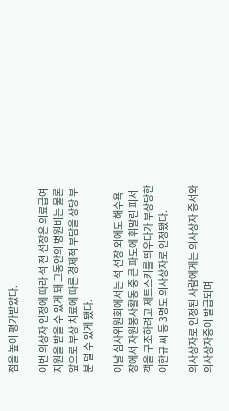점을 높이 평가받았다.

이번 의상자 인정에 따라 석 전 선장은 의료급여 지원을 받을 수 있게 돼 그동안의 병원비는 물론 앞으로 부상 치료에 따른 경제적 부담을 상당 부분 덜 수 있게 됐다.

이날 심사위원회에서는 석 선장 외에도 해수욕장에서 자원봉사활동 중 큰 파도에 휘말린 피서객을 구조하려고 제트스키를 띄우다가 부상당한 이한규 씨 등 3명도 의사상자로 인정됐다.

의사상자로 인정된 사람에게는 의사상자 증서와 의사상자증이 발급되며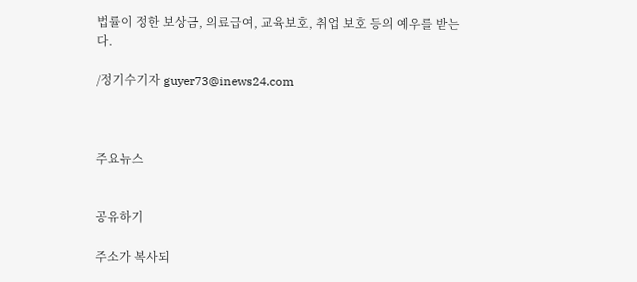법률이 정한 보상금, 의료급여, 교육보호, 취업 보호 등의 예우를 받는다.

/정기수기자 guyer73@inews24.com



주요뉴스


공유하기

주소가 복사되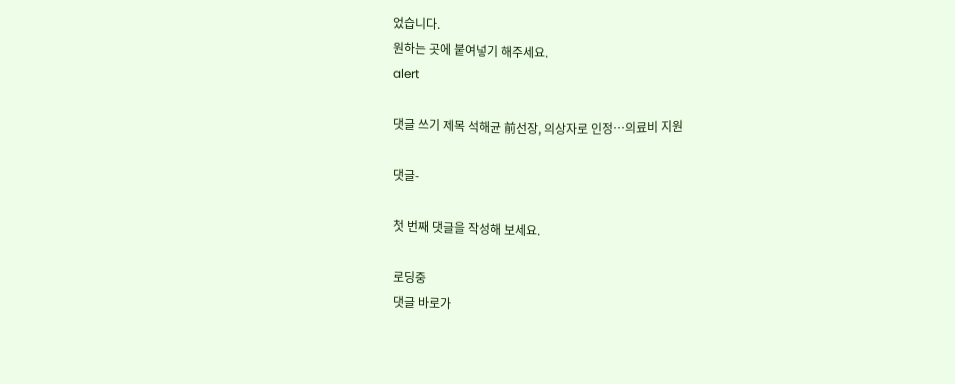었습니다.
원하는 곳에 붙여넣기 해주세요.
alert

댓글 쓰기 제목 석해균 前선장, 의상자로 인정…의료비 지원

댓글-

첫 번째 댓글을 작성해 보세요.

로딩중
댓글 바로가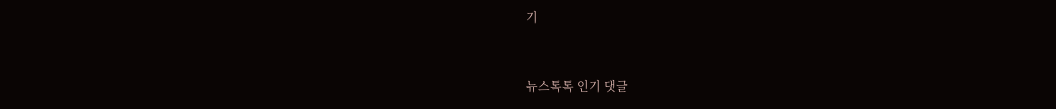기


뉴스톡톡 인기 댓글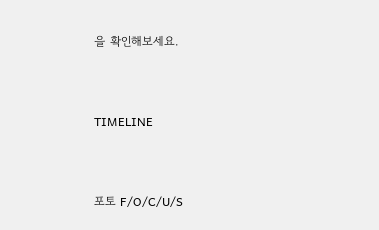을 확인해보세요.



TIMELINE



포토 F/O/C/U/S